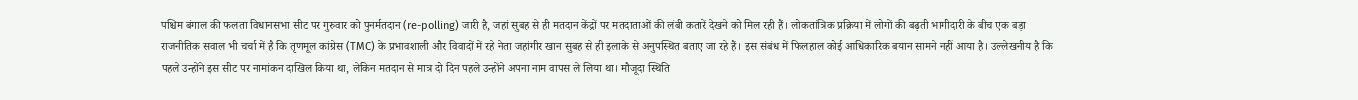पश्चिम बंगाल की फलता विधानसभा सीट पर गुरुवार को पुनर्मतदान (re-polling) जारी है, जहां सुबह से ही मतदान केंद्रों पर मतदाताओं की लंबी कतारें देखने को मिल रही हैं। लोकतांत्रिक प्रक्रिया में लोगों की बढ़ती भागीदारी के बीच एक बड़ा राजनीतिक सवाल भी चर्चा में है कि तृणमूल कांग्रेस (TMC) के प्रभावशाली और विवादों में रहे नेता जहांगीर खान सुबह से ही इलाके से अनुपस्थित बताए जा रहे हैं। इस संबंध में फिलहाल कोई आधिकारिक बयान सामने नहीं आया है। उल्लेखनीय है कि पहले उन्होंने इस सीट पर नामांकन दाखिल किया था, लेकिन मतदान से मात्र दो दिन पहले उन्होंने अपना नाम वापस ले लिया था। मौजूदा स्थिति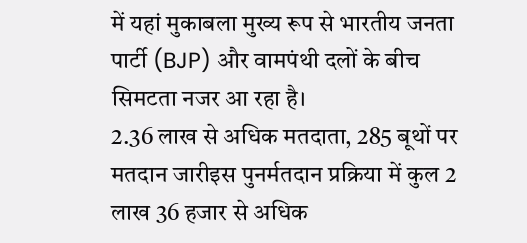में यहां मुकाबला मुख्य रूप से भारतीय जनता पार्टी (BJP) और वामपंथी दलों के बीच सिमटता नजर आ रहा है।
2.36 लाख से अधिक मतदाता, 285 बूथों पर मतदान जारीइस पुनर्मतदान प्रक्रिया में कुल 2 लाख 36 हजार से अधिक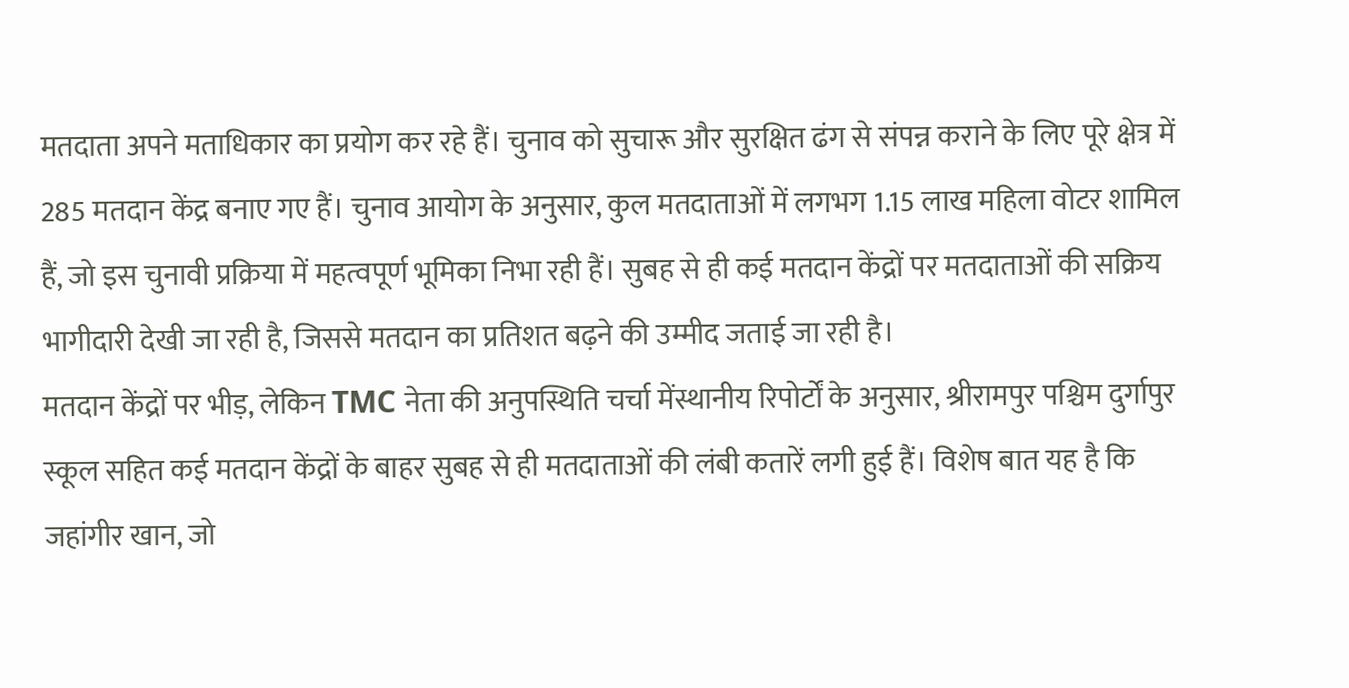मतदाता अपने मताधिकार का प्रयोग कर रहे हैं। चुनाव को सुचारू और सुरक्षित ढंग से संपन्न कराने के लिए पूरे क्षेत्र में 285 मतदान केंद्र बनाए गए हैं। चुनाव आयोग के अनुसार, कुल मतदाताओं में लगभग 1.15 लाख महिला वोटर शामिल हैं, जो इस चुनावी प्रक्रिया में महत्वपूर्ण भूमिका निभा रही हैं। सुबह से ही कई मतदान केंद्रों पर मतदाताओं की सक्रिय भागीदारी देखी जा रही है, जिससे मतदान का प्रतिशत बढ़ने की उम्मीद जताई जा रही है।
मतदान केंद्रों पर भीड़, लेकिन TMC नेता की अनुपस्थिति चर्चा मेंस्थानीय रिपोर्टों के अनुसार, श्रीरामपुर पश्चिम दुर्गापुर स्कूल सहित कई मतदान केंद्रों के बाहर सुबह से ही मतदाताओं की लंबी कतारें लगी हुई हैं। विशेष बात यह है कि जहांगीर खान, जो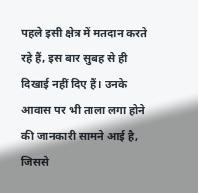पहले इसी क्षेत्र में मतदान करते रहे हैं, इस बार सुबह से ही दिखाई नहीं दिए हैं। उनके आवास पर भी ताला लगा होने की जानकारी सामने आई है, जिससे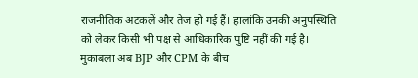राजनीतिक अटकलें और तेज हो गई हैं। हालांकि उनकी अनुपस्थिति को लेकर किसी भी पक्ष से आधिकारिक पुष्टि नहीं की गई है।
मुकाबला अब BJP और CPM के बीच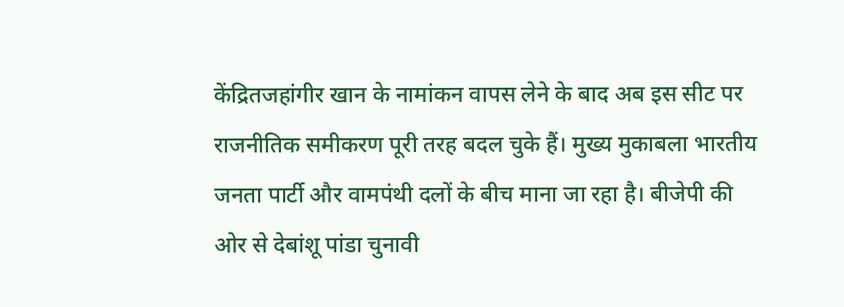केंद्रितजहांगीर खान के नामांकन वापस लेने के बाद अब इस सीट पर राजनीतिक समीकरण पूरी तरह बदल चुके हैं। मुख्य मुकाबला भारतीय जनता पार्टी और वामपंथी दलों के बीच माना जा रहा है। बीजेपी की ओर से देबांशू पांडा चुनावी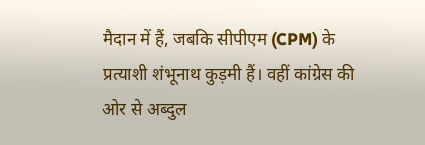मैदान में हैं, जबकि सीपीएम (CPM) के प्रत्याशी शंभूनाथ कुड़मी हैं। वहीं कांग्रेस की ओर से अब्दुल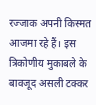रज्जाक अपनी किस्मत आजमा रहे हैं। इस त्रिकोणीय मुकाबले के बावजूद असली टक्कर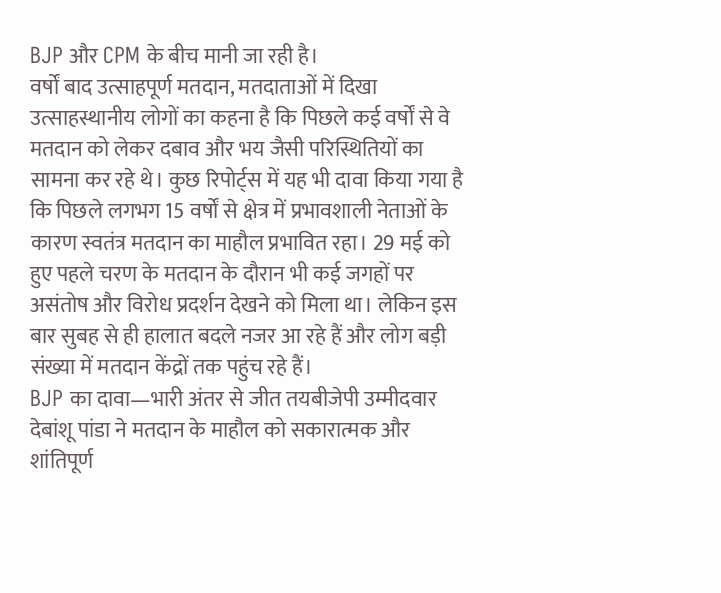BJP और CPM के बीच मानी जा रही है।
वर्षों बाद उत्साहपूर्ण मतदान, मतदाताओं में दिखा उत्साहस्थानीय लोगों का कहना है कि पिछले कई वर्षों से वे मतदान को लेकर दबाव और भय जैसी परिस्थितियों का सामना कर रहे थे। कुछ रिपोर्ट्स में यह भी दावा किया गया है कि पिछले लगभग 15 वर्षों से क्षेत्र में प्रभावशाली नेताओं के कारण स्वतंत्र मतदान का माहौल प्रभावित रहा। 29 मई को हुए पहले चरण के मतदान के दौरान भी कई जगहों पर असंतोष और विरोध प्रदर्शन देखने को मिला था। लेकिन इस बार सुबह से ही हालात बदले नजर आ रहे हैं और लोग बड़ी संख्या में मतदान केंद्रों तक पहुंच रहे हैं।
BJP का दावा—भारी अंतर से जीत तयबीजेपी उम्मीदवार देबांशू पांडा ने मतदान के माहौल को सकारात्मक और शांतिपूर्ण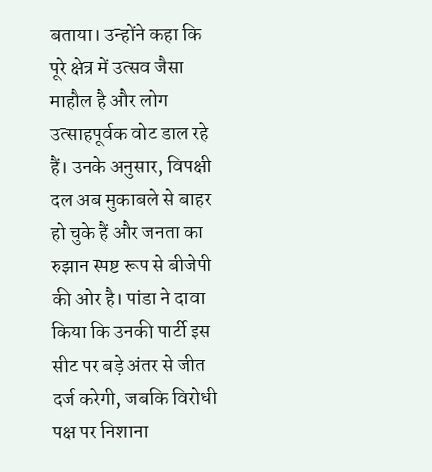बताया। उन्होंने कहा कि पूरे क्षेत्र में उत्सव जैसा माहौल है और लोग उत्साहपूर्वक वोट डाल रहे हैं। उनके अनुसार, विपक्षी दल अब मुकाबले से बाहर हो चुके हैं और जनता का रुझान स्पष्ट रूप से बीजेपी की ओर है। पांडा ने दावा किया कि उनकी पार्टी इस सीट पर बड़े अंतर से जीत दर्ज करेगी, जबकि विरोधी पक्ष पर निशाना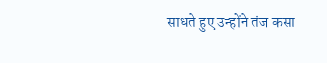साधते हुए उन्होंने तंज कसा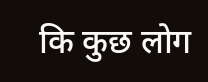कि कुछ लोग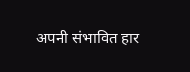अपनी संभावित हार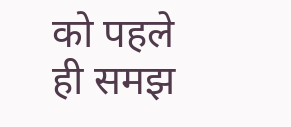को पहले ही समझ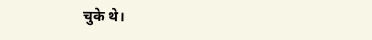चुके थे।